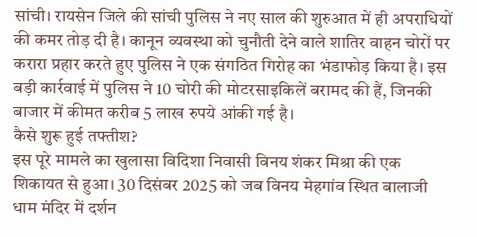सांची। रायसेन जिले की सांची पुलिस ने नए साल की शुरुआत में ही अपराधियों की कमर तोड़ दी है। कानून व्यवस्था को चुनौती देने वाले शातिर वाहन चोरों पर करारा प्रहार करते हुए पुलिस ने एक संगठित गिरोह का भंडाफोड़ किया है। इस बड़ी कार्रवाई में पुलिस ने 10 चोरी की मोटरसाइकिलें बरामद की हैं, जिनकी बाजार में कीमत करीब 5 लाख रुपये आंकी गई है।
कैसे शुरू हुई तफ्तीश?
इस पूरे मामले का खुलासा विदिशा निवासी विनय शंकर मिश्रा की एक शिकायत से हुआ। 30 दिसंबर 2025 को जब विनय मेहगांव स्थित बालाजी धाम मंदिर में दर्शन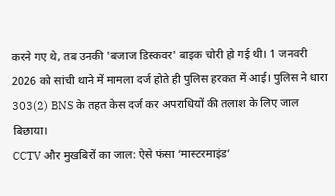करने गए थे, तब उनकी 'बजाज डिस्कवर' बाइक चोरी हो गई थी। 1 जनवरी 2026 को सांची थाने में मामला दर्ज होते ही पुलिस हरकत में आई। पुलिस ने धारा 303(2) BNS के तहत केस दर्ज कर अपराधियों की तलाश के लिए जाल बिछाया।
CCTV और मुखबिरों का जाल: ऐसे फंसा ‘मास्टरमाइंड’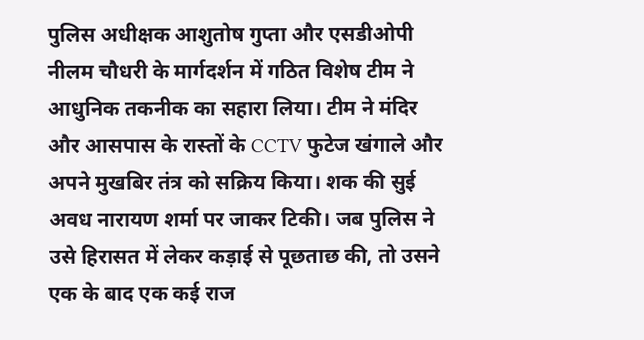पुलिस अधीक्षक आशुतोष गुप्ता और एसडीओपी नीलम चौधरी के मार्गदर्शन में गठित विशेष टीम ने आधुनिक तकनीक का सहारा लिया। टीम ने मंदिर और आसपास के रास्तों के CCTV फुटेज खंगाले और अपने मुखबिर तंत्र को सक्रिय किया। शक की सुई अवध नारायण शर्मा पर जाकर टिकी। जब पुलिस ने उसे हिरासत में लेकर कड़ाई से पूछताछ की, तो उसने एक के बाद एक कई राज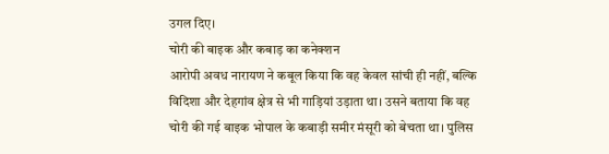उगल दिए।
चोरी की बाइक और कबाड़ का कनेक्शन
आरोपी अवध नारायण ने कबूल किया कि वह केवल सांची ही नहीं, बल्कि विदिशा और देहगांव क्षेत्र से भी गाड़ियां उड़ाता था। उसने बताया कि वह चोरी की गई बाइक भोपाल के कबाड़ी समीर मंसूरी को बेचता था। पुलिस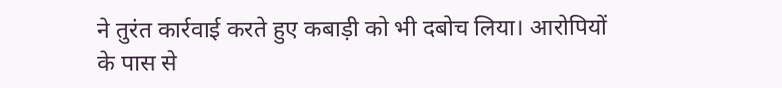ने तुरंत कार्रवाई करते हुए कबाड़ी को भी दबोच लिया। आरोपियों के पास से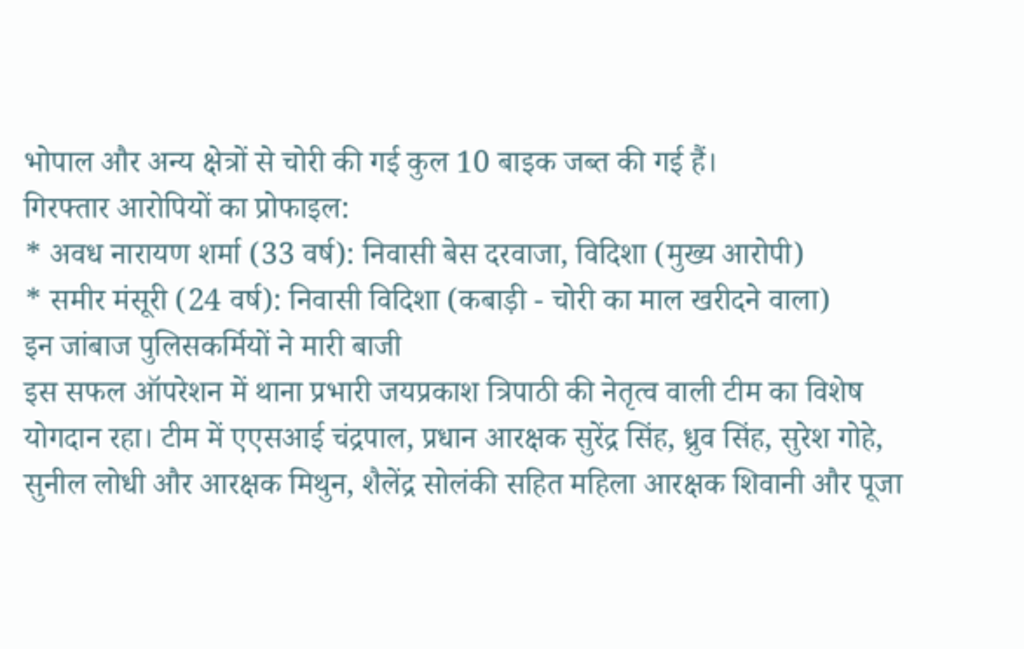भोपाल और अन्य क्षेत्रों से चोरी की गई कुल 10 बाइक जब्त की गई हैं।
गिरफ्तार आरोपियों का प्रोफाइल:
* अवध नारायण शर्मा (33 वर्ष): निवासी बेस दरवाजा, विदिशा (मुख्य आरोपी)
* समीर मंसूरी (24 वर्ष): निवासी विदिशा (कबाड़ी - चोरी का माल खरीदने वाला)
इन जांबाज पुलिसकर्मियों ने मारी बाजी
इस सफल ऑपरेशन में थाना प्रभारी जयप्रकाश त्रिपाठी की नेतृत्व वाली टीम का विशेष योगदान रहा। टीम में एएसआई चंद्रपाल, प्रधान आरक्षक सुरेंद्र सिंह, ध्रुव सिंह, सुरेश गोहे, सुनील लोधी और आरक्षक मिथुन, शैलेंद्र सोलंकी सहित महिला आरक्षक शिवानी और पूजा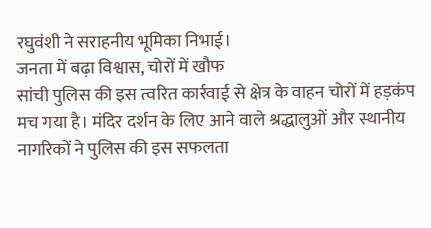रघुवंशी ने सराहनीय भूमिका निभाई।
जनता में बढ़ा विश्वास, चोरों में खौफ
सांची पुलिस की इस त्वरित कार्रवाई से क्षेत्र के वाहन चोरों में हड़कंप मच गया है। मंदिर दर्शन के लिए आने वाले श्रद्धालुओं और स्थानीय नागरिकों ने पुलिस की इस सफलता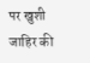पर खुशी जाहिर की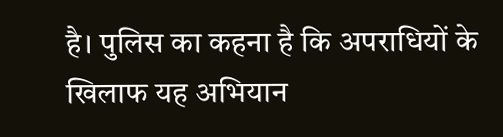है। पुलिस का कहना है कि अपराधियों के खिलाफ यह अभियान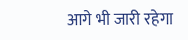आगे भी जारी रहेगा